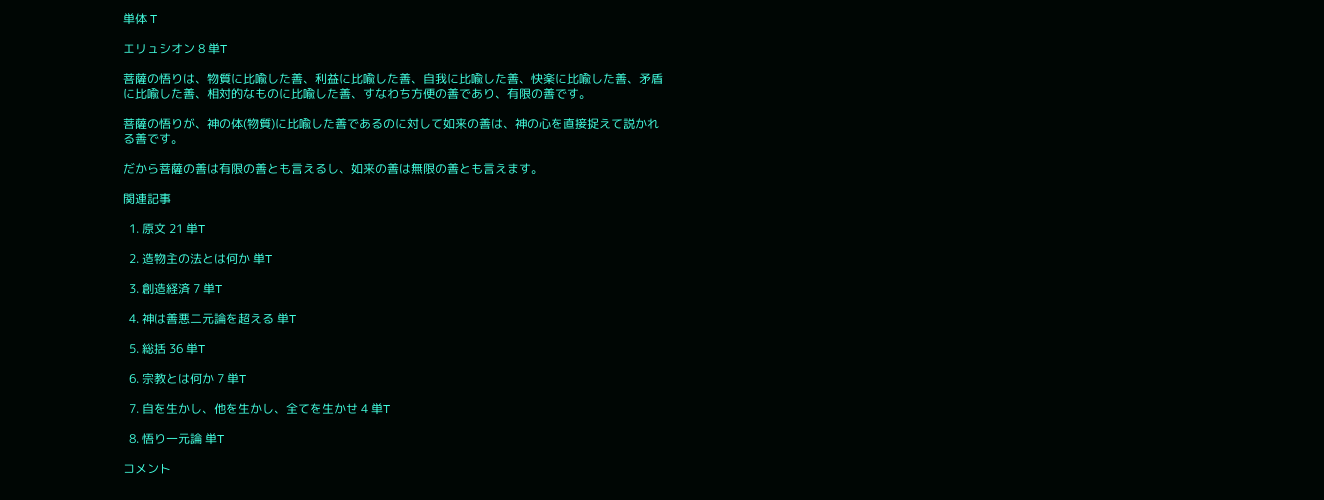単体 T

エリュシオン 8 単T

菩薩の悟りは、物質に比喩した善、利益に比喩した善、自我に比喩した善、快楽に比喩した善、矛盾に比喩した善、相対的なものに比喩した善、すなわち方便の善であり、有限の善です。

菩薩の悟りが、神の体(物質)に比喩した善であるのに対して如来の善は、神の心を直接捉えて説かれる善です。

だから菩薩の善は有限の善とも言えるし、如来の善は無限の善とも言えます。

関連記事

  1. 原文 21 単T

  2. 造物主の法とは何か 単T

  3. 創造経済 7 単T

  4. 神は善悪二元論を超える 単T

  5. 総括 36 単T

  6. 宗教とは何か 7 単T

  7. 自を生かし、他を生かし、全てを生かせ 4 単T

  8. 悟り一元論 単T

コメント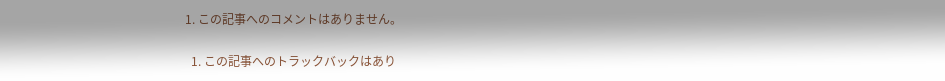1. この記事へのコメントはありません。

  1. この記事へのトラックバックはあり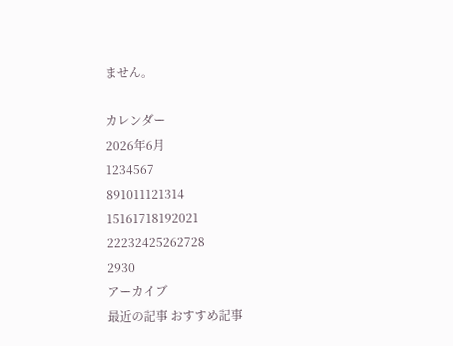ません。

カレンダー
2026年6月
1234567
891011121314
15161718192021
22232425262728
2930
アーカイブ
最近の記事 おすすめ記事